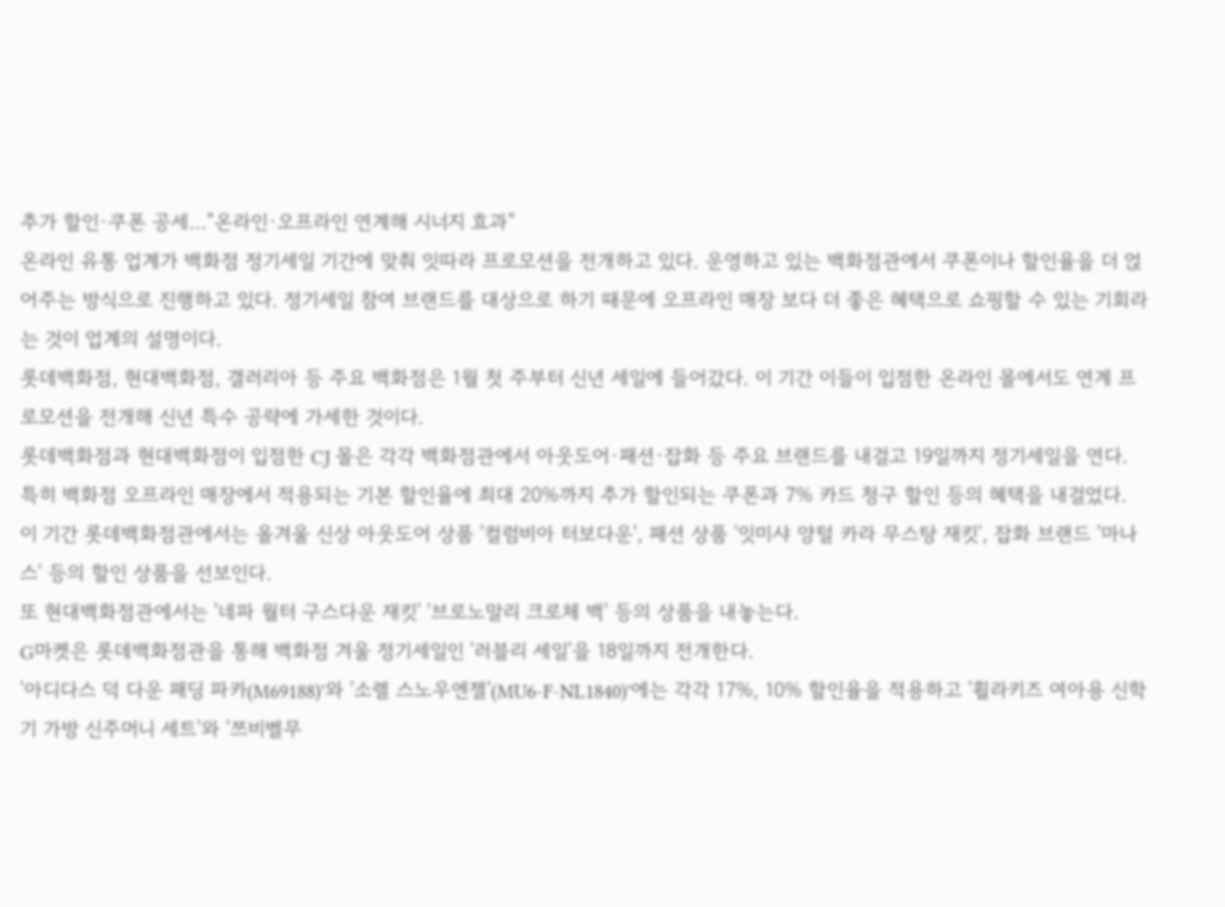추가 할인·쿠폰 공세…"온라인·오프라인 연계해 시너지 효과"
온라인 유통 업계가 백화점 정기세일 기간에 맞춰 잇따라 프로모션을 전개하고 있다. 운영하고 있는 백화점관에서 쿠폰이나 할인율을 더 얹어주는 방식으로 진행하고 있다. 정기세일 참여 브랜드를 대상으로 하기 때문에 오프라인 매장 보다 더 좋은 혜택으로 쇼핑할 수 있는 기회라는 것이 업계의 설명이다.
롯데백화점, 현대백화점, 갤러리아 등 주요 백화점은 1월 첫 주부터 신년 세일에 들어갔다. 이 기간 이들이 입점한 온라인 몰에서도 연계 프로모션을 전개해 신년 특수 공략에 가세한 것이다.
롯데백화점과 현대백화점이 입점한 CJ 몰은 각각 백화점관에서 아웃도어·패션·잡화 등 주요 브랜드를 내걸고 19일까지 정기세일을 연다. 특히 백화점 오프라인 매장에서 적용되는 기본 할인율에 최대 20%까지 추가 할인되는 쿠폰과 7% 카드 청구 할인 등의 혜택을 내걸었다.
이 기간 롯데백화점관에서는 올겨울 신상 아웃도어 상품 '컬럼비아 터보다운', 패션 상품 '잇미샤 양털 카라 무스탕 재킷', 잡화 브랜드 '마나스' 등의 할인 상품을 선보인다.
또 현대백화점관에서는 '네파 월터 구스다운 재킷' '브로노말리 크로체 백' 등의 상품을 내놓는다.
G마켓은 롯데백화점관을 통해 백화점 겨울 정기세일인 '러블리 세일'을 18일까지 전개한다.
'아디다스 덕 다운 패딩 파카(M69188)'와 '소렐 스노우엔젤'(MU6-F-NL1840)'에는 각각 17%, 10% 할인율을 적용하고 '휠라키즈 여아용 신학기 가방 신주머니 세트'와 '쯔비벨무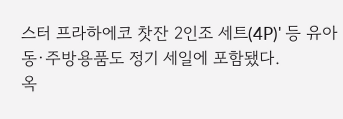스터 프라하에코 찻잔 2인조 세트(4P)' 등 유아동·주방용품도 정기 세일에 포함됐다.
옥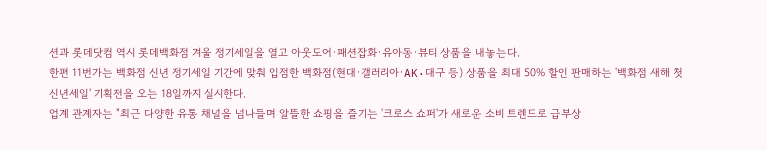션과 롯데닷컴 역시 롯데백화점 겨울 정기세일을 열고 아웃도어·패션잡화·유아동·뷰티 상품을 내놓는다.
한편 11번가는 백화점 신년 정기세일 기간에 맞춰 입점한 백화점(현대·갤러리아·AK·대구 등) 상품을 최대 50% 할인 판매하는 '백화점 새해 첫 신년세일' 기획전을 오는 18일까지 실시한다.
업계 관계자는 "최근 다양한 유통 채널을 넘나들며 알뜰한 쇼핑을 즐기는 '크로스 쇼퍼'가 새로운 소비 트렌드로 급부상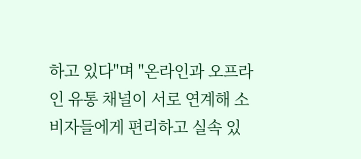하고 있다"며 "온라인과 오프라인 유통 채널이 서로 연계해 소비자들에게 편리하고 실속 있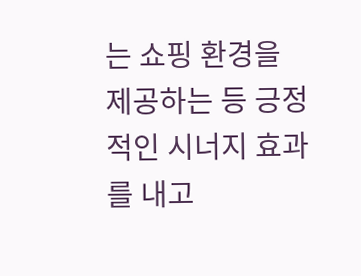는 쇼핑 환경을 제공하는 등 긍정적인 시너지 효과를 내고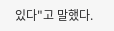있다"고 말했다.